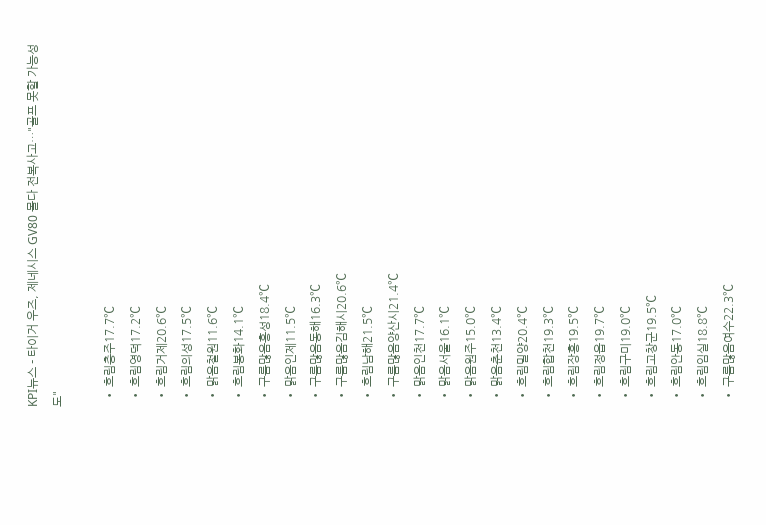KPI뉴스 - 타이거 우즈, 제네시스 GV80 몰다 전복사고…"골프 못할 가능성도"

  • 흐림충주17.7℃
  • 흐림영덕17.2℃
  • 흐림거제20.6℃
  • 흐림의성17.5℃
  • 맑음철원11.6℃
  • 흐림봉화14.1℃
  • 구름많음홍성18.4℃
  • 맑음인제11.5℃
  • 구름많음동해16.3℃
  • 구름많음김해시20.6℃
  • 흐림남해21.5℃
  • 구름많음양산시21.4℃
  • 맑음인천17.7℃
  • 맑음서울16.1℃
  • 맑음원주15.0℃
  • 맑음춘천13.4℃
  • 흐림밀양20.4℃
  • 흐림합천19.3℃
  • 흐림장흥19.5℃
  • 흐림정읍19.7℃
  • 흐림구미19.0℃
  • 흐림고창군19.5℃
  • 흐림안동17.0℃
  • 흐림임실18.8℃
  • 구름많음여수22.3℃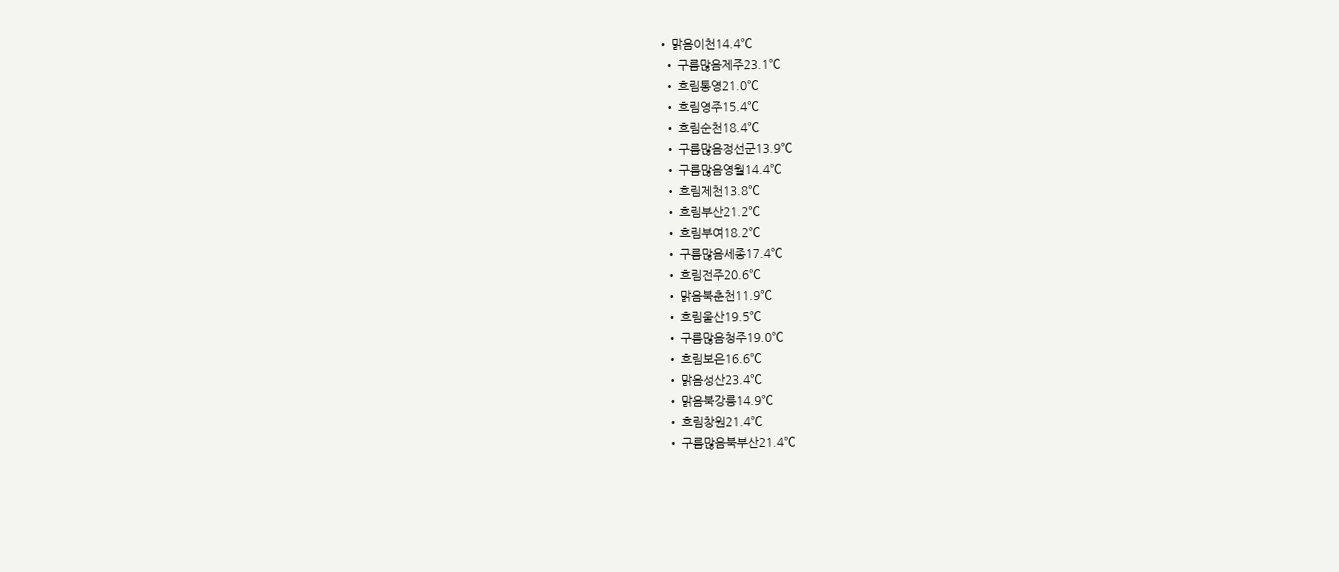• 맑음이천14.4℃
  • 구름많음제주23.1℃
  • 흐림통영21.0℃
  • 흐림영주15.4℃
  • 흐림순천18.4℃
  • 구름많음정선군13.9℃
  • 구름많음영월14.4℃
  • 흐림제천13.8℃
  • 흐림부산21.2℃
  • 흐림부여18.2℃
  • 구름많음세종17.4℃
  • 흐림전주20.6℃
  • 맑음북춘천11.9℃
  • 흐림울산19.5℃
  • 구름많음청주19.0℃
  • 흐림보은16.6℃
  • 맑음성산23.4℃
  • 맑음북강릉14.9℃
  • 흐림창원21.4℃
  • 구름많음북부산21.4℃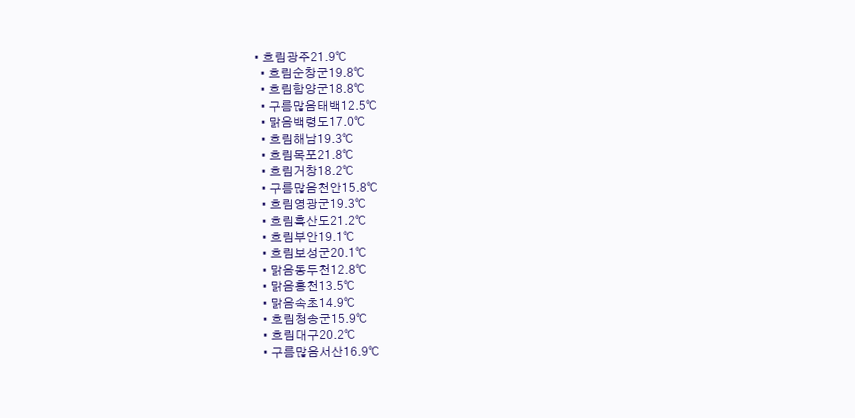• 흐림광주21.9℃
  • 흐림순창군19.8℃
  • 흐림함양군18.8℃
  • 구름많음태백12.5℃
  • 맑음백령도17.0℃
  • 흐림해남19.3℃
  • 흐림목포21.8℃
  • 흐림거창18.2℃
  • 구름많음천안15.8℃
  • 흐림영광군19.3℃
  • 흐림흑산도21.2℃
  • 흐림부안19.1℃
  • 흐림보성군20.1℃
  • 맑음동두천12.8℃
  • 맑음홍천13.5℃
  • 맑음속초14.9℃
  • 흐림청송군15.9℃
  • 흐림대구20.2℃
  • 구름많음서산16.9℃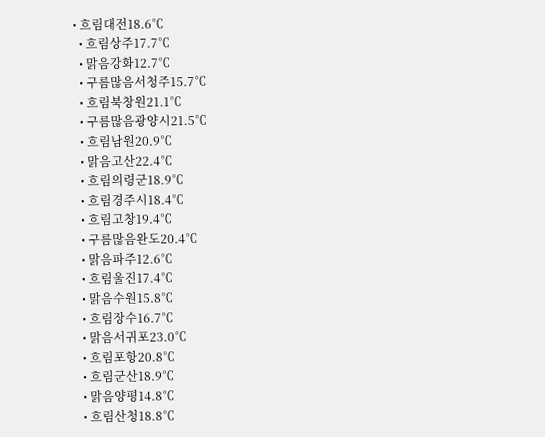• 흐림대전18.6℃
  • 흐림상주17.7℃
  • 맑음강화12.7℃
  • 구름많음서청주15.7℃
  • 흐림북창원21.1℃
  • 구름많음광양시21.5℃
  • 흐림남원20.9℃
  • 맑음고산22.4℃
  • 흐림의령군18.9℃
  • 흐림경주시18.4℃
  • 흐림고창19.4℃
  • 구름많음완도20.4℃
  • 맑음파주12.6℃
  • 흐림울진17.4℃
  • 맑음수원15.8℃
  • 흐림장수16.7℃
  • 맑음서귀포23.0℃
  • 흐림포항20.8℃
  • 흐림군산18.9℃
  • 맑음양평14.8℃
  • 흐림산청18.8℃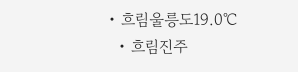• 흐림울릉도19.0℃
  • 흐림진주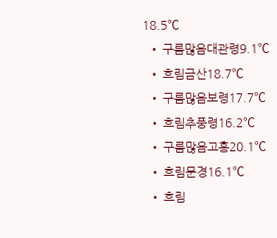18.5℃
  • 구름많음대관령9.1℃
  • 흐림금산18.7℃
  • 구름많음보령17.7℃
  • 흐림추풍령16.2℃
  • 구름많음고흥20.1℃
  • 흐림문경16.1℃
  • 흐림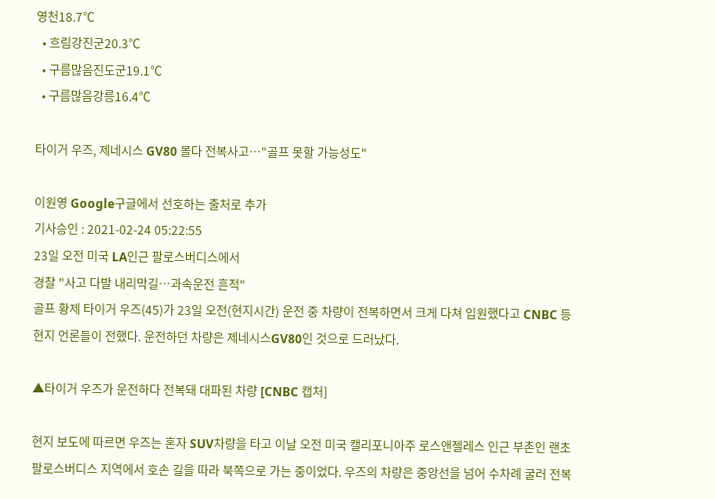영천18.7℃
  • 흐림강진군20.3℃
  • 구름많음진도군19.1℃
  • 구름많음강릉16.4℃

타이거 우즈, 제네시스 GV80 몰다 전복사고…"골프 못할 가능성도"

이원영 Google구글에서 선호하는 출처로 추가
기사승인 : 2021-02-24 05:22:55
23일 오전 미국 LA인근 팔로스버디스에서
경찰 "사고 다발 내리막길…과속운전 흔적"
골프 황제 타이거 우즈(45)가 23일 오전(현지시간) 운전 중 차량이 전복하면서 크게 다쳐 입원했다고 CNBC 등 현지 언론들이 전했다. 운전하던 차량은 제네시스GV80인 것으로 드러났다.

▲타이거 우즈가 운전하다 전복돼 대파된 차량 [CNBC 캡처]

현지 보도에 따르면 우즈는 혼자 SUV차량을 타고 이날 오전 미국 캘리포니아주 로스앤젤레스 인근 부촌인 랜초팔로스버디스 지역에서 호손 길을 따라 북쪽으로 가는 중이었다. 우즈의 차량은 중앙선을 넘어 수차례 굴러 전복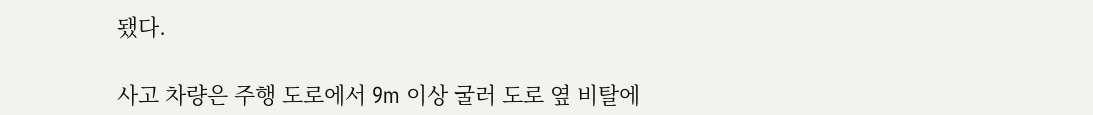됐다.

사고 차량은 주행 도로에서 9m 이상 굴러 도로 옆 비탈에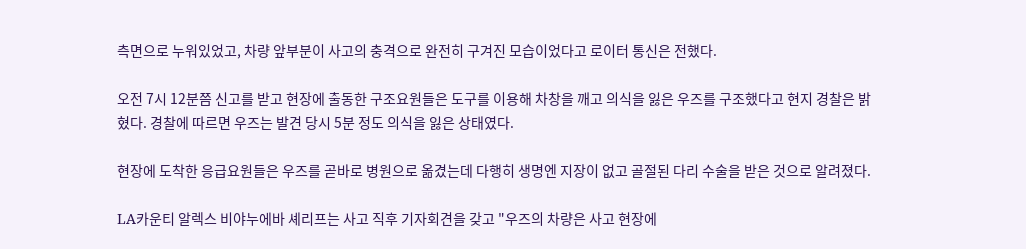측면으로 누워있었고, 차량 앞부분이 사고의 충격으로 완전히 구겨진 모습이었다고 로이터 통신은 전했다.

오전 7시 12분쯤 신고를 받고 현장에 출동한 구조요원들은 도구를 이용해 차창을 깨고 의식을 잃은 우즈를 구조했다고 현지 경찰은 밝혔다. 경찰에 따르면 우즈는 발견 당시 5분 정도 의식을 잃은 상태였다.

현장에 도착한 응급요원들은 우즈를 곧바로 병원으로 옮겼는데 다행히 생명엔 지장이 없고 골절된 다리 수술을 받은 것으로 알려졌다.

LA카운티 알렉스 비야누에바 셰리프는 사고 직후 기자회견을 갖고 "우즈의 차량은 사고 현장에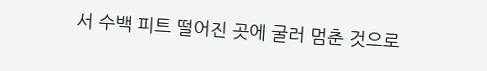서 수백 피트 떨어진 곳에 굴러 멈춘 것으로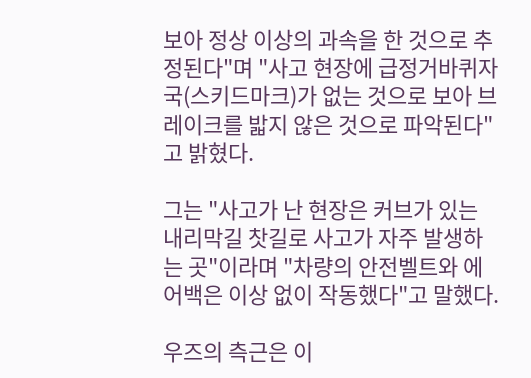보아 정상 이상의 과속을 한 것으로 추정된다"며 "사고 현장에 급정거바퀴자국(스키드마크)가 없는 것으로 보아 브레이크를 밟지 않은 것으로 파악된다"고 밝혔다.

그는 "사고가 난 현장은 커브가 있는 내리막길 찻길로 사고가 자주 발생하는 곳"이라며 "차량의 안전벨트와 에어백은 이상 없이 작동했다"고 말했다.

우즈의 측근은 이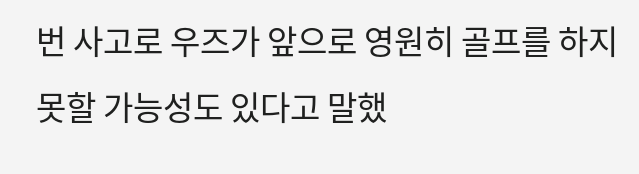번 사고로 우즈가 앞으로 영원히 골프를 하지 못할 가능성도 있다고 말했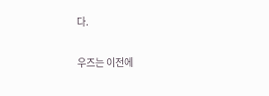다.

우즈는 이전에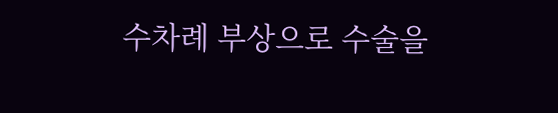수차례 부상으로 수술을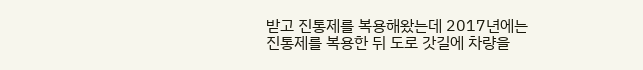받고 진통제를 복용해왔는데 2017년에는 진통제를 복용한 뒤 도로 갓길에 차량을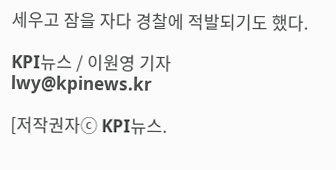세우고 잠을 자다 경찰에 적발되기도 했다.

KPI뉴스 / 이원영 기자 lwy@kpinews.kr

[저작권자ⓒ KPI뉴스.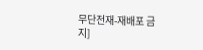무단전재-재배포 금지]